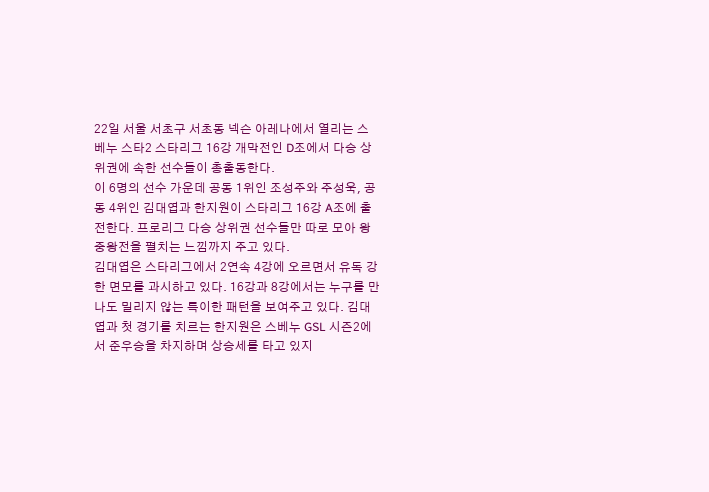22일 서울 서초구 서초동 넥슨 아레나에서 열리는 스베누 스타2 스타리그 16강 개막전인 D조에서 다승 상위권에 속한 선수들이 총출동한다.
이 6명의 선수 가운데 공동 1위인 조성주와 주성욱, 공동 4위인 김대엽과 한지원이 스타리그 16강 A조에 출전한다. 프로리그 다승 상위권 선수들만 따로 모아 왕중왕전을 펼치는 느낌까지 주고 있다.
김대엽은 스타리그에서 2연속 4강에 오르면서 유독 강한 면모를 과시하고 있다. 16강과 8강에서는 누구를 만나도 밀리지 않는 특이한 패턴을 보여주고 있다. 김대엽과 첫 경기를 치르는 한지원은 스베누 GSL 시즌2에서 준우승을 차지하며 상승세를 타고 있지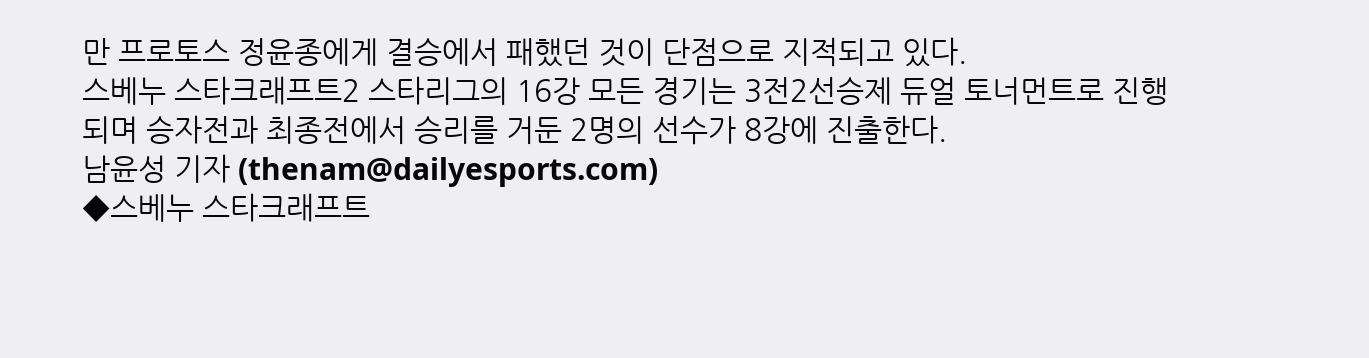만 프로토스 정윤종에게 결승에서 패했던 것이 단점으로 지적되고 있다.
스베누 스타크래프트2 스타리그의 16강 모든 경기는 3전2선승제 듀얼 토너먼트로 진행되며 승자전과 최종전에서 승리를 거둔 2명의 선수가 8강에 진출한다.
남윤성 기자 (thenam@dailyesports.com)
◆스베누 스타크래프트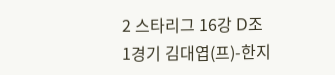2 스타리그 16강 D조
1경기 김대엽(프)-한지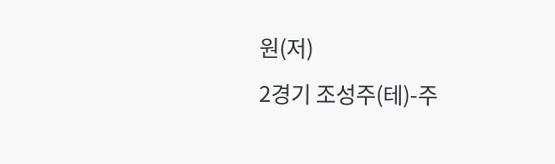원(저)
2경기 조성주(테)-주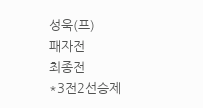성욱(프)
패자전
최종전
*3전2선승제